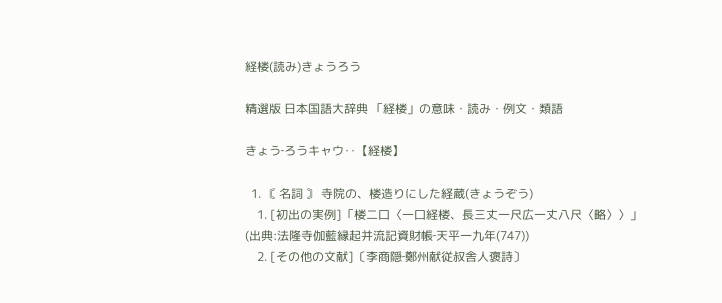経楼(読み)きょうろう

精選版 日本国語大辞典 「経楼」の意味・読み・例文・類語

きょう‐ろうキャウ‥【経楼】

  1. 〘 名詞 〙 寺院の、楼造りにした経蔵(きょうぞう)
    1. [初出の実例]「楼二口〈一口経楼、長三丈一尺広一丈八尺〈略〉〉」(出典:法隆寺伽藍縁起并流記資財帳‐天平一九年(747))
    2. [その他の文献]〔李商隠‐鄭州献従叔舎人褒詩〕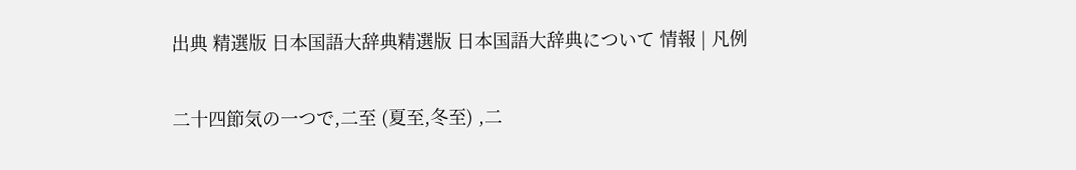出典 精選版 日本国語大辞典精選版 日本国語大辞典について 情報 | 凡例

二十四節気の一つで,二至 (夏至,冬至) ,二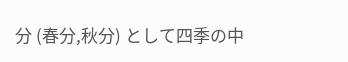分 (春分,秋分) として四季の中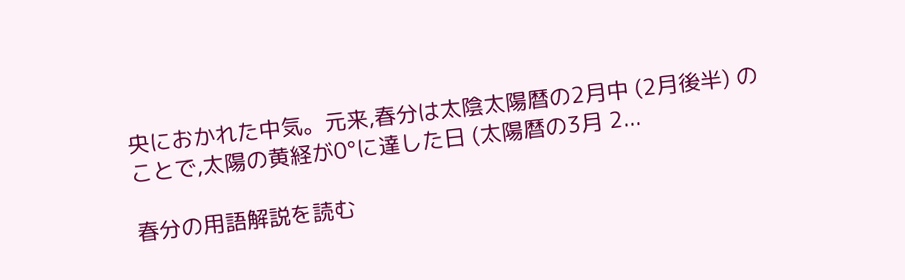央におかれた中気。元来,春分は太陰太陽暦の2月中 (2月後半) のことで,太陽の黄経が0°に達した日 (太陽暦の3月 2...

春分の用語解説を読む